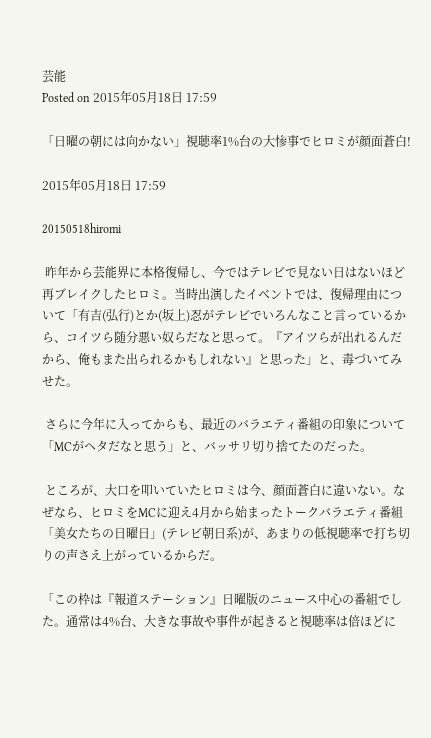芸能
Posted on 2015年05月18日 17:59

「日曜の朝には向かない」視聴率1%台の大惨事でヒロミが顔面蒼白!

2015年05月18日 17:59

20150518hiromi

 昨年から芸能界に本格復帰し、今ではテレビで見ない日はないほど再ブレイクしたヒロミ。当時出演したイベントでは、復帰理由について「有吉(弘行)とか(坂上)忍がテレビでいろんなこと言っているから、コイツら随分悪い奴らだなと思って。『アイツらが出れるんだから、俺もまた出られるかもしれない』と思った」と、毒づいてみせた。

 さらに今年に入ってからも、最近のバラエティ番組の印象について「MCがヘタだなと思う」と、バッサリ切り捨てたのだった。

 ところが、大口を叩いていたヒロミは今、顔面蒼白に違いない。なぜなら、ヒロミをMCに迎え4月から始まったトークバラエティ番組「美女たちの日曜日」(テレビ朝日系)が、あまりの低視聴率で打ち切りの声さえ上がっているからだ。

「この枠は『報道ステーション』日曜版のニュース中心の番組でした。通常は4%台、大きな事故や事件が起きると視聴率は倍ほどに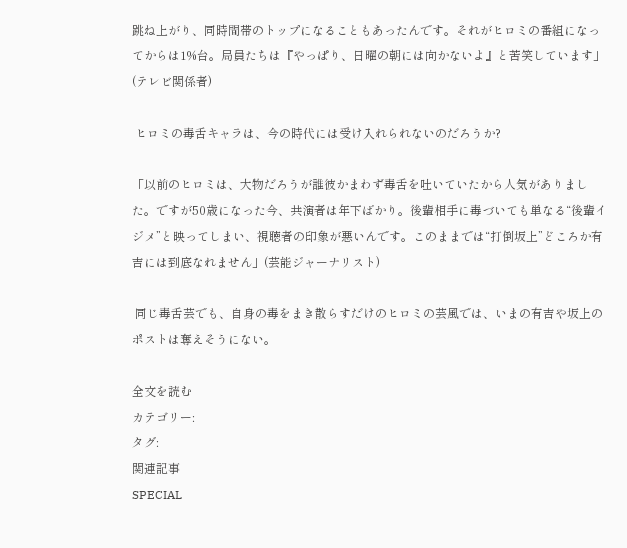跳ね上がり、同時間帯のトップになることもあったんです。それがヒロミの番組になってからは1%台。局員たちは『やっぱり、日曜の朝には向かないよ』と苦笑しています」(テレビ関係者)

 ヒロミの毒舌キャラは、今の時代には受け入れられないのだろうか?

「以前のヒロミは、大物だろうが誰彼かまわず毒舌を吐いていたから人気がありました。ですが50歳になった今、共演者は年下ばかり。後輩相手に毒づいても単なる“後輩イジメ”と映ってしまい、視聴者の印象が悪いんです。このままでは“打倒坂上”どころか有吉には到底なれません」(芸能ジャーナリスト)

 同じ毒舌芸でも、自身の毒をまき散らすだけのヒロミの芸風では、いまの有吉や坂上のポストは奪えそうにない。

全文を読む
カテゴリー:
タグ:
関連記事
SPECIAL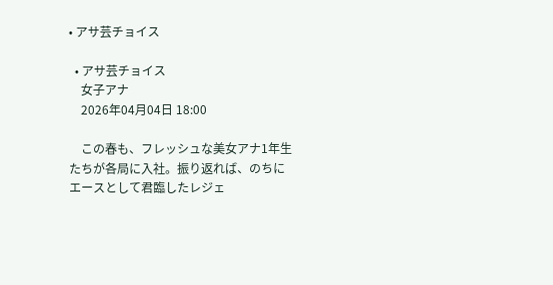• アサ芸チョイス

  • アサ芸チョイス
    女子アナ
    2026年04月04日 18:00

    この春も、フレッシュな美女アナ1年生たちが各局に入社。振り返れば、のちにエースとして君臨したレジェ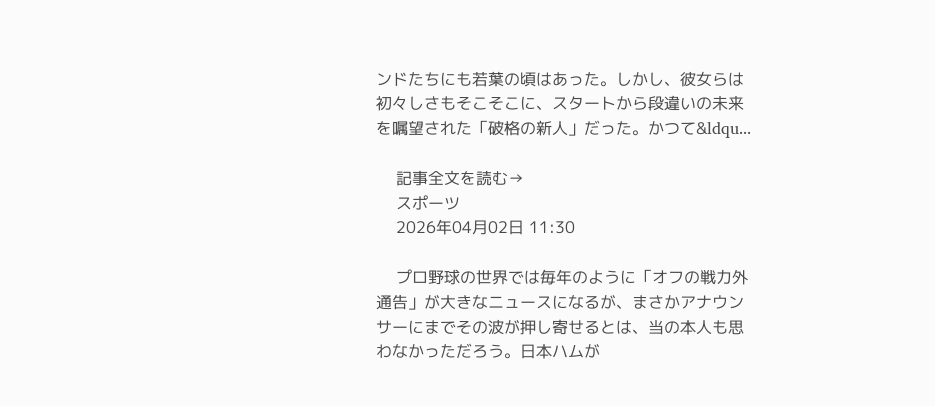ンドたちにも若葉の頃はあった。しかし、彼女らは初々しさもそこそこに、スタートから段違いの未来を嘱望された「破格の新人」だった。かつて&ldqu...

    記事全文を読む→
    スポーツ
    2026年04月02日 11:30

    プロ野球の世界では毎年のように「オフの戦力外通告」が大きなニュースになるが、まさかアナウンサーにまでその波が押し寄せるとは、当の本人も思わなかっただろう。日本ハムが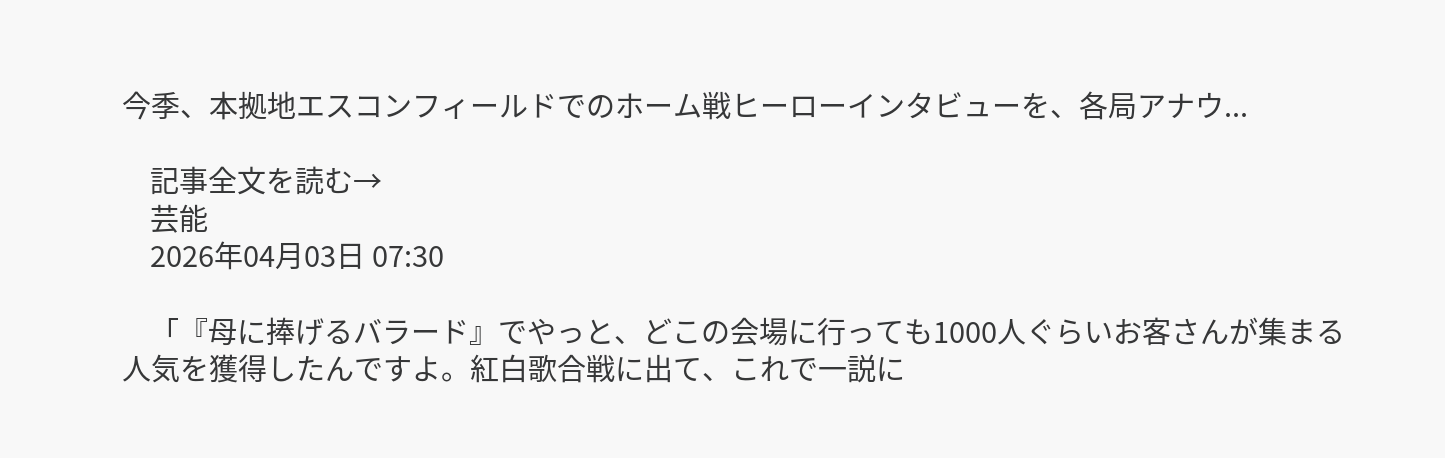今季、本拠地エスコンフィールドでのホーム戦ヒーローインタビューを、各局アナウ...

    記事全文を読む→
    芸能
    2026年04月03日 07:30

    「『母に捧げるバラード』でやっと、どこの会場に行っても1000人ぐらいお客さんが集まる人気を獲得したんですよ。紅白歌合戦に出て、これで一説に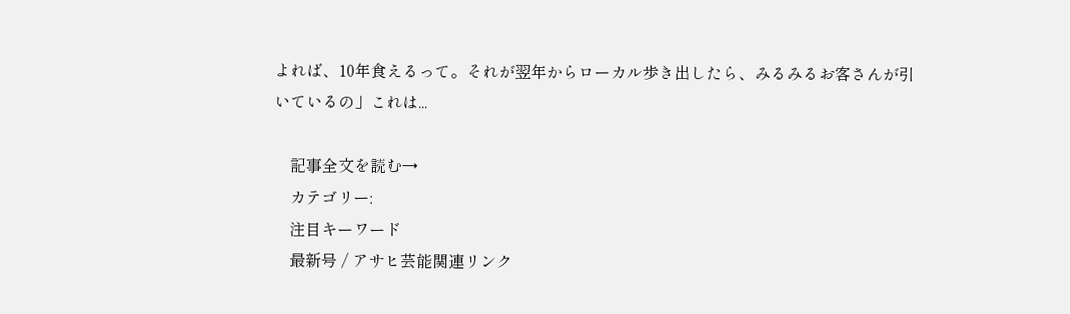よれば、10年食えるって。それが翌年からローカル歩き出したら、みるみるお客さんが引いているの」これは...

    記事全文を読む→
    カテゴリー:
    注目キーワード
    最新号 / アサヒ芸能関連リンク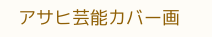アサヒ芸能カバー画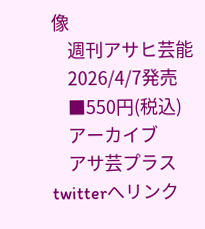像
    週刊アサヒ芸能
    2026/4/7発売
    ■550円(税込)
    アーカイブ
    アサ芸プラス twitterへリンク